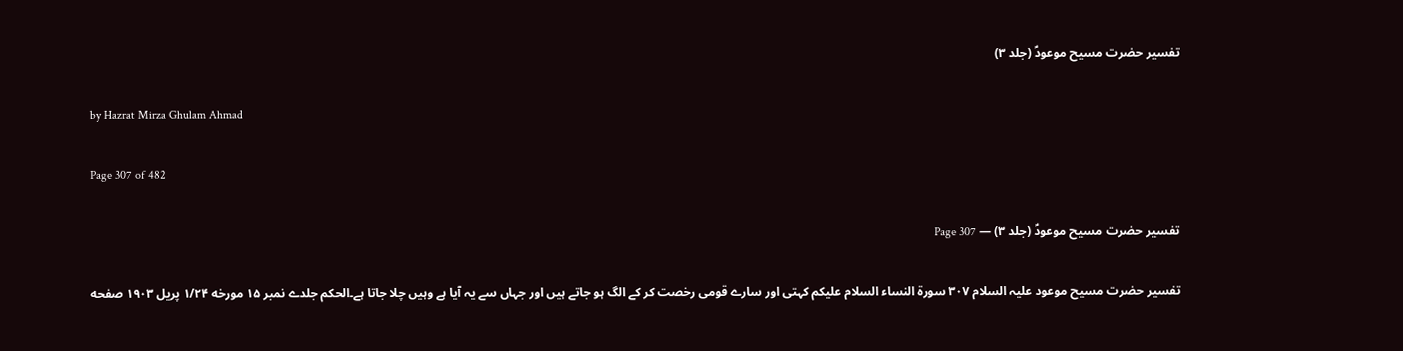تفسیر حضرت مسیح موعودؑ (جلد ۳)

by Hazrat Mirza Ghulam Ahmad

Page 307 of 482

تفسیر حضرت مسیح موعودؑ (جلد ۳) — Page 307

تفسیر حضرت مسیح موعود علیہ السلام ٣٠٧ سورة النساء السلام علیکم کہتی اور سارے قومی رخصت کر کے الگ ہو جاتے ہیں اور جہاں سے یہ آیا ہے وہیں چلا جاتا ہے۔الحکم جلدے نمبر ۱۵ مورخه ۱/۲۴ پریل ۱۹۰۳ صفحه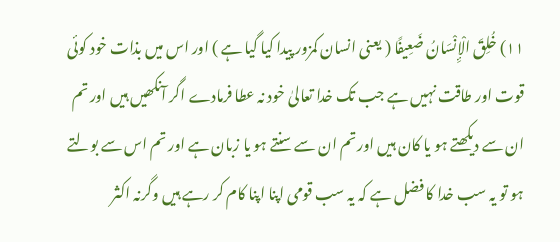۱۱) خُلِقَ الْإِنْسَانُ ضَعِيفًا ( یعنی انسان کمزور پیدا کیا گیا ہے ) اور اس میں بذات خود کوئی قوت اور طاقت نہیں ہے جب تک خدا تعالیٰ خود نہ عطا فرمادے اگر آنکھیں ہیں اور تم ان سے دیکھتے ہو یا کان ہیں اور تم ان سے سنتے ہو یا زبان ہے اور تم اس سے بولتے ہو تو یہ سب خدا کا فضل ہے کہ یہ سب قومی اپنا اپنا کام کر رہے ہیں وگرنہ اکثر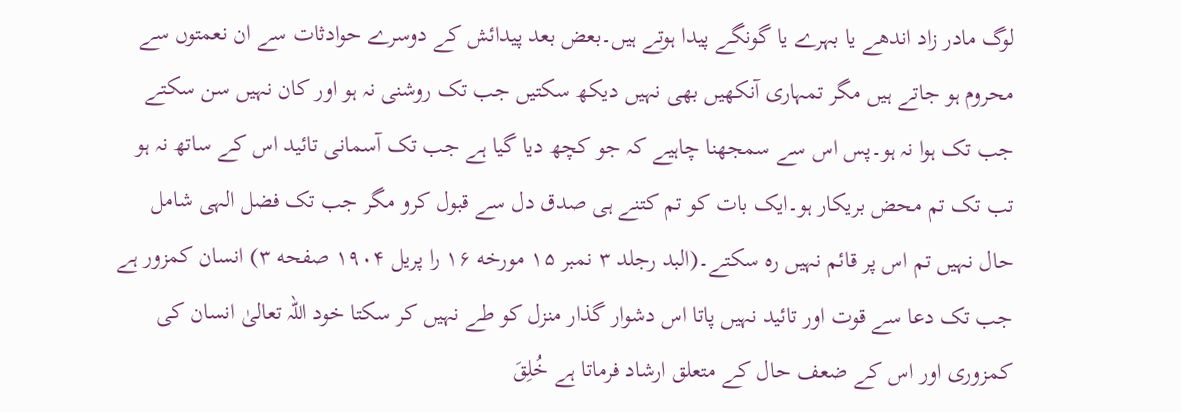لوگ مادر زاد اندھے یا بہرے یا گونگے پیدا ہوتے ہیں۔بعض بعد پیدائش کے دوسرے حوادثات سے ان نعمتوں سے محروم ہو جاتے ہیں مگر تمہاری آنکھیں بھی نہیں دیکھ سکتیں جب تک روشنی نہ ہو اور کان نہیں سن سکتے جب تک ہوا نہ ہو۔پس اس سے سمجھنا چاہیے کہ جو کچھ دیا گیا ہے جب تک آسمانی تائید اس کے ساتھ نہ ہو تب تک تم محض بریکار ہو۔ایک بات کو تم کتنے ہی صدق دل سے قبول کرو مگر جب تک فضل الہی شامل حال نہیں تم اس پر قائم نہیں رہ سکتے۔(البد رجلد ۳ نمبر ۱۵ مورخه ۱۶ را پریل ۱۹۰۴ صفحه ۳) انسان کمزور ہے جب تک دعا سے قوت اور تائید نہیں پاتا اس دشوار گذار منزل کو طے نہیں کر سکتا خود اللہ تعالیٰ انسان کی کمزوری اور اس کے ضعف حال کے متعلق ارشاد فرماتا ہے خُلِقَ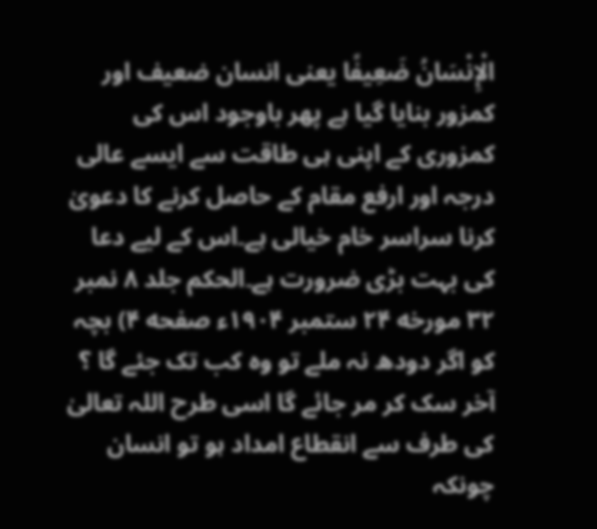الْإِنْسَانُ ضَعِيفًا یعنی انسان ضعیف اور کمزور بنایا گیا ہے پھر باوجود اس کی کمزوری کے اپنی ہی طاقت سے ایسے عالی درجہ اور ارفع مقام کے حاصل کرنے کا دعویٰ کرنا سراسر خام خیالی ہے۔اس کے لیے دعا کی بہت بڑی ضرورت ہے۔الحکم جلد ۸ نمبر ۳۲ مورخه ۲۴ ستمبر ۱۹۰۴ء صفحه ۴) بچہ کو اگر دودھ نہ ملے تو وہ کب تک جئے گا ؟ آخر سک کر مر جائے گا اسی طرح اللہ تعالیٰ کی طرف سے انقطاع امداد ہو تو انسان چونکہ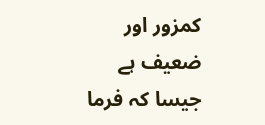کمزور اور ضعیف ہے جیسا کہ فرما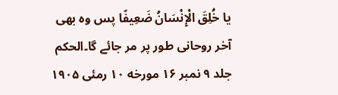یا خُلِقَ الْإِنْسَانُ ضَعِيفًا پس وہ بھی آخر روحانی طور پر مر جائے گا۔الحکم جلد ۹ نمبر ۱۶ مورخه ۱۰ رمئی ۱۹۰۵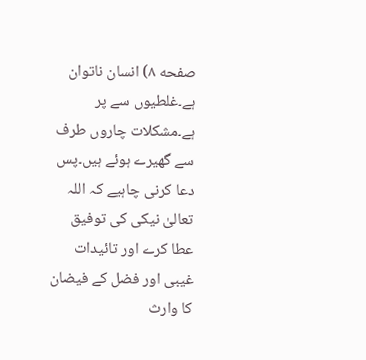صفحه ۸) انسان ناتوان ہے۔غلطیوں سے پر ہے۔مشکلات چاروں طرف سے گھیرے ہوئے ہیں۔پس دعا کرنی چاہیے کہ اللہ تعالیٰ نیکی کی توفیق عطا کرے اور تائیدات غیبی اور فضل کے فیضان کا وارث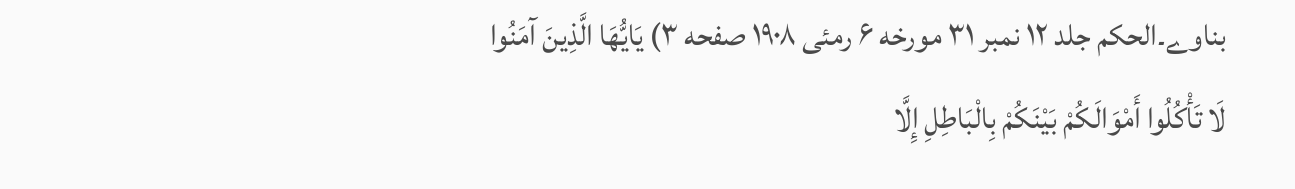بناوے۔الحکم جلد ۱۲ نمبر ۳۱ مورخه ۶ رمئی ۱۹۰۸ صفحه ۳) يَايُّهَا الَّذِينَ آمَنُوا لَا تَأْكُلُوا أَمْوَالَكُمْ بَيْنَكُمْ بِالْبَاطِلِ إِلَّا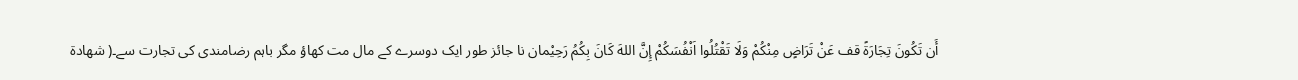أَن تَكُونَ تِجَارَةً قف عَنْ تَرَاضٍ مِنْكُمْ وَلَا تَقْتُلُوا اَنْفُسَكُمْ إِنَّ اللهَ كَانَ بِكُمُ رَحِيْمان نا جائز طور ایک دوسرے کے مال مت کھاؤ مگر باہم رضامندی کی تجارت سے۔( شهادة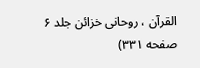القرآن ، روحانی خزائن جلد ۶ صفحه ۳۳۱)